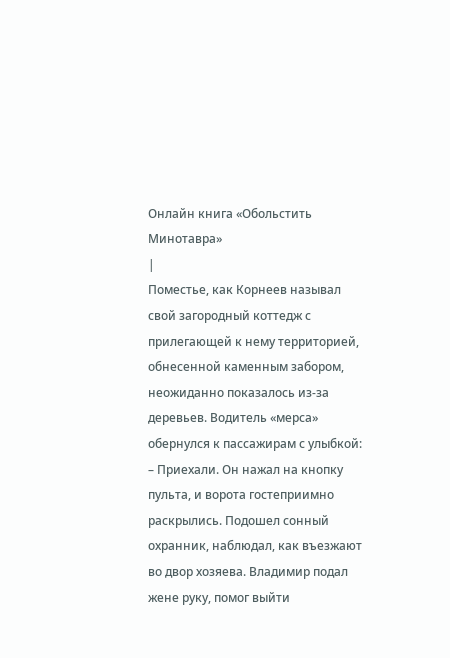Онлайн книга «Обольстить Минотавра»
|
Поместье, как Корнеев называл свой загородный коттедж с прилегающей к нему территорией, обнесенной каменным забором, неожиданно показалось из-за деревьев. Водитель «мерса» обернулся к пассажирам с улыбкой: – Приехали. Он нажал на кнопку пульта, и ворота гостеприимно раскрылись. Подошел сонный охранник, наблюдал, как въезжают во двор хозяева. Владимир подал жене руку, помог выйти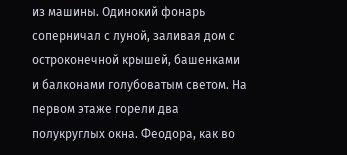из машины. Одинокий фонарь соперничал с луной, заливая дом с остроконечной крышей, башенками и балконами голубоватым светом. На первом этаже горели два полукруглых окна. Феодора, как во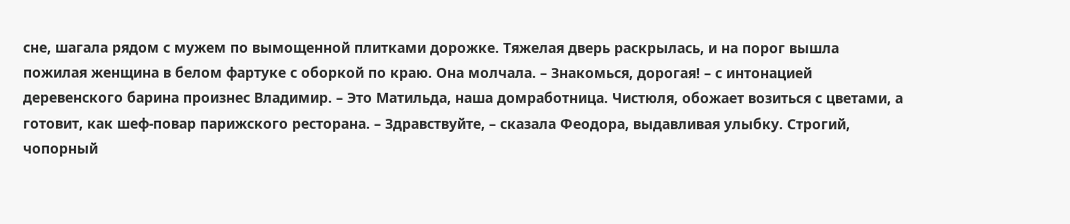сне, шагала рядом с мужем по вымощенной плитками дорожке. Тяжелая дверь раскрылась, и на порог вышла пожилая женщина в белом фартуке с оборкой по краю. Она молчала. – Знакомься, дорогая! – с интонацией деревенского барина произнес Владимир. – Это Матильда, наша домработница. Чистюля, обожает возиться с цветами, а готовит, как шеф-повар парижского ресторана. – Здравствуйте, – сказала Феодора, выдавливая улыбку. Строгий, чопорный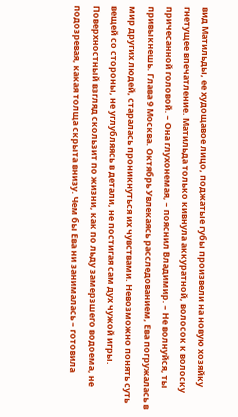вид Матильды, ее худощавое лицо, поджатые губы произвели на новую хозяйку гнетущее впечатление. Матильда только кивнула аккуратной, волосок к волоску причесанной головой. – Она глухонемая, – пояснил Владимир. – Не волнуйся, ты привыкнешь. Глава 9 Москва. Октябрь Увлекаясь расследованием, Ева погружалась в мир других людей, старалась проникнуться их чувствами. Невозможно понять суть вещей со стороны, не углубляясь в детали, не постигая сам дух чужой игры. Поверхностный взгляд скользит по жизни, как по льду замерзшего водоема, не подозревая, какая толща скрыта внизу. Чем бы Ева ни занималась – готовила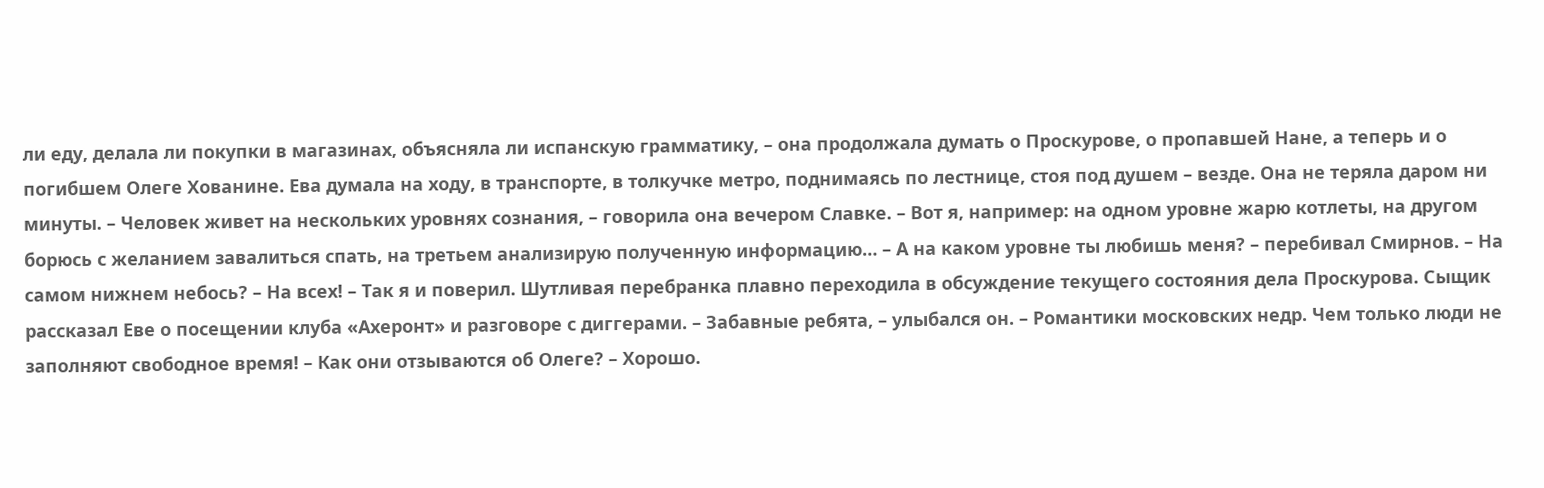ли еду, делала ли покупки в магазинах, объясняла ли испанскую грамматику, – она продолжала думать о Проскурове, о пропавшей Нане, а теперь и о погибшем Олеге Хованине. Ева думала на ходу, в транспорте, в толкучке метро, поднимаясь по лестнице, стоя под душем – везде. Она не теряла даром ни минуты. – Человек живет на нескольких уровнях сознания, – говорила она вечером Славке. – Вот я, например: на одном уровне жарю котлеты, на другом борюсь с желанием завалиться спать, на третьем анализирую полученную информацию… – А на каком уровне ты любишь меня? – перебивал Смирнов. – На самом нижнем небось? – На всех! – Так я и поверил. Шутливая перебранка плавно переходила в обсуждение текущего состояния дела Проскурова. Сыщик рассказал Еве о посещении клуба «Ахеронт» и разговоре с диггерами. – Забавные ребята, – улыбался он. – Романтики московских недр. Чем только люди не заполняют свободное время! – Как они отзываются об Олеге? – Хорошо.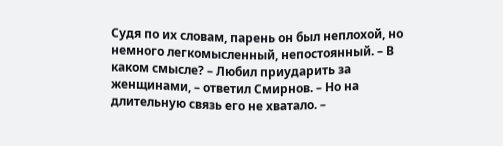Судя по их словам, парень он был неплохой, но немного легкомысленный, непостоянный. – В каком смысле? – Любил приударить за женщинами, – ответил Смирнов. – Но на длительную связь его не хватало. –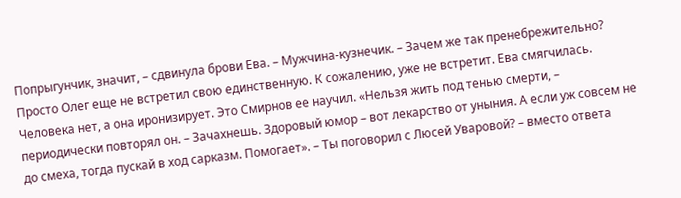Попрыгунчик, значит, – сдвинула брови Ева. – Мужчина-кузнечик. – Зачем же так пренебрежительно? Просто Олег еще не встретил свою единственную. К сожалению, уже не встретит. Ева смягчилась. Человека нет, а она иронизирует. Это Смирнов ее научил. «Нельзя жить под тенью смерти, – периодически повторял он. – Зачахнешь. Здоровый юмор – вот лекарство от уныния. А если уж совсем не до смеха, тогда пускай в ход сарказм. Помогает». – Ты поговорил с Люсей Уваровой? – вместо ответа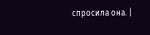спросила она. |